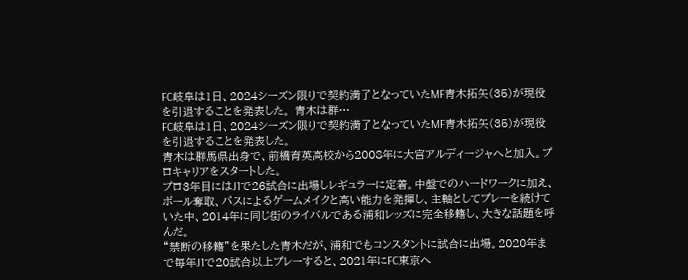FC岐阜は1日、2024シーズン限りで契約満了となっていたMF青木拓矢(35)が現役を引退することを発表した。 青木は群…
FC岐阜は1日、2024シーズン限りで契約満了となっていたMF青木拓矢(35)が現役を引退することを発表した。
青木は群馬県出身で、前橋育英高校から2008年に大宮アルディージャへと加入。プロキャリアをスタートした。
プロ3年目にはJ1で26試合に出場しレギュラーに定着。中盤でのハードワークに加え、ボール奪取、パスによるゲームメイクと高い能力を発揮し、主軸としてプレーを続けていた中、2014年に同じ街のライバルである浦和レッズに完全移籍し、大きな話題を呼んだ。
“禁断の移籍”を果たした青木だが、浦和でもコンスタントに試合に出場。2020年まで毎年J1で20試合以上プレーすると、2021年にFC東京へ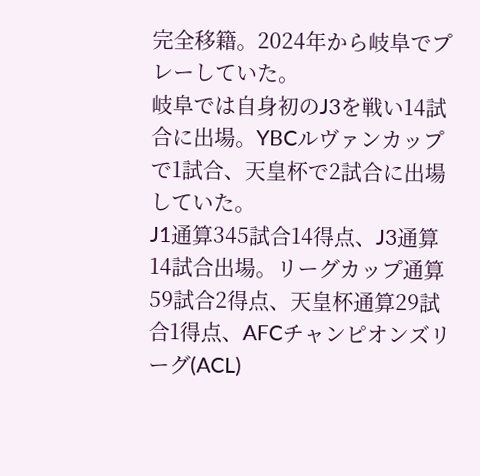完全移籍。2024年から岐阜でプレーしていた。
岐阜では自身初のJ3を戦い14試合に出場。YBCルヴァンカップで1試合、天皇杯で2試合に出場していた。
J1通算345試合14得点、J3通算14試合出場。リーグカップ通算59試合2得点、天皇杯通算29試合1得点、AFCチャンピオンズリーグ(ACL)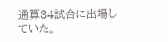通算34試合に出場していた。